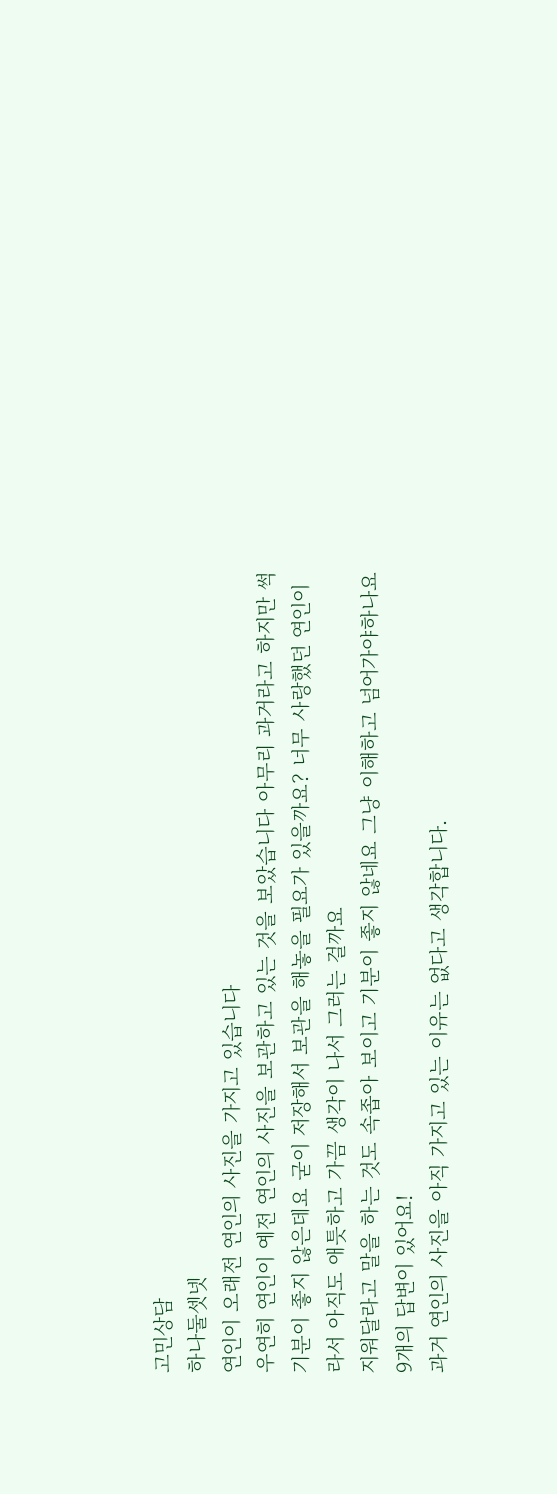고민상담
하나둘셋넷
연인이 오래전 연인의 사진을 가지고 있습니다
우연히 연인이 예전 연인의 사진을 보관하고 있는 것을 보았습니다 아무리 과거라고 하지만 썩 기분이 좋지 않은데요 굳이 저장해서 보관을 해놓을 필요가 있을까요? 너무 사랑했던 연인이라서 아직도 애틋하고 가끔 생각이 나서 그러는 걸까요
지워달라고 말을 하는 것도 속좁아 보이고 기분이 좋지 않네요 그냥 이해하고 넘어가야하나요
9개의 답변이 있어요!
과거 연인의 사진을 아직 가지고 있는 이유는 없다고 생각합니다.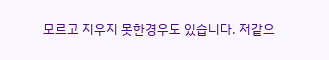모르고 지우지 못한경우도 있습니다. 저같으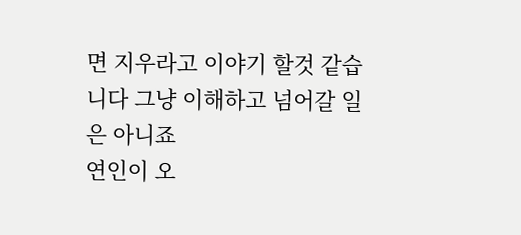면 지우라고 이야기 할것 같습니다 그냥 이해하고 넘어갈 일은 아니죠
연인이 오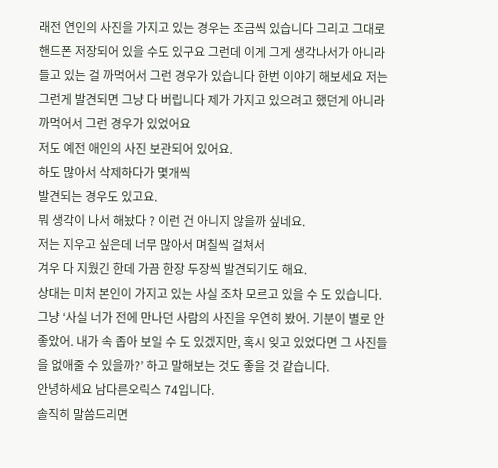래전 연인의 사진을 가지고 있는 경우는 조금씩 있습니다 그리고 그대로 핸드폰 저장되어 있을 수도 있구요 그런데 이게 그게 생각나서가 아니라 들고 있는 걸 까먹어서 그런 경우가 있습니다 한번 이야기 해보세요 저는 그런게 발견되면 그냥 다 버립니다 제가 가지고 있으려고 했던게 아니라 까먹어서 그런 경우가 있었어요
저도 예전 애인의 사진 보관되어 있어요.
하도 많아서 삭제하다가 몇개씩
발견되는 경우도 있고요.
뭐 생각이 나서 해놨다 ? 이런 건 아니지 않을까 싶네요.
저는 지우고 싶은데 너무 많아서 며칠씩 걸쳐서
겨우 다 지웠긴 한데 가끔 한장 두장씩 발견되기도 해요.
상대는 미처 본인이 가지고 있는 사실 조차 모르고 있을 수 도 있습니다.
그냥 ‘사실 너가 전에 만나던 사람의 사진을 우연히 봤어. 기분이 별로 안좋았어. 내가 속 좁아 보일 수 도 있겠지만, 혹시 잊고 있었다면 그 사진들을 없애줄 수 있을까?’ 하고 말해보는 것도 좋을 것 같습니다.
안녕하세요 남다른오릭스 74입니다.
솔직히 말씀드리면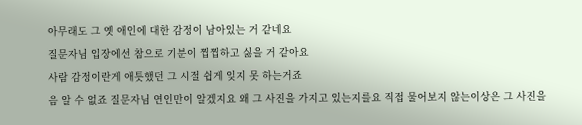아무래도 그 옛 애인에 대한 감정이 남아있는 거 같네요
질문자님 입장에선 참으로 기분이 찝찝하고 싫을 거 같아요
사람 감정이란게 애틋했던 그 시절 쉽게 잊지 못 하는거죠
음 알 수 없죠 질문자님 연인만이 알겠지요 왜 그 사진을 가지고 있는지를요 직접 물어보지 않는이상은 그 사진을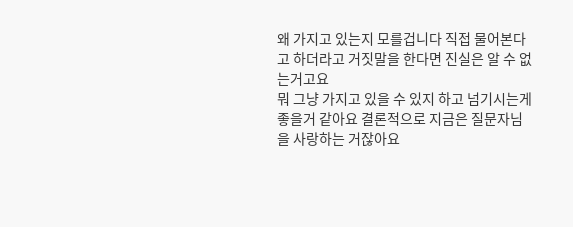왜 가지고 있는지 모를겁니다 직접 물어본다고 하더라고 거짓말을 한다면 진실은 알 수 없는거고요
뭐 그냥 가지고 있을 수 있지 하고 넘기시는게 좋을거 같아요 결론적으로 지금은 질문자님을 사랑하는 거잖아요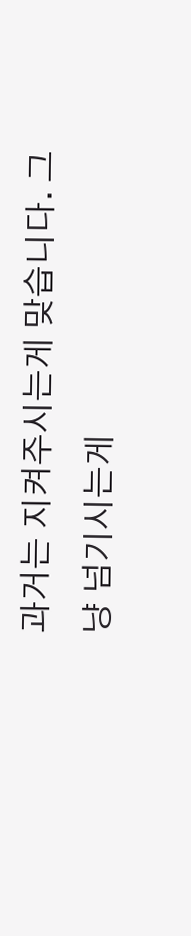과거는 지켜주시는게 맞습니다. 그냥 넘기시는게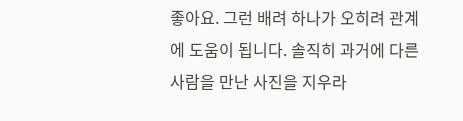좋아요. 그런 배려 하나가 오히려 관계에 도움이 됩니다. 솔직히 과거에 다른 사람을 만난 사진을 지우라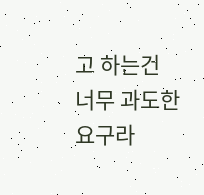고 하는건 너무 과도한 요구라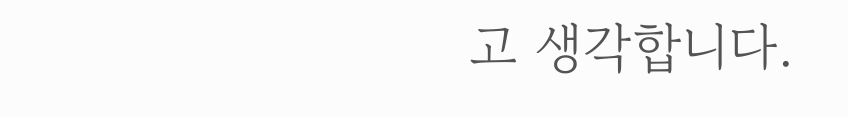고 생각합니다.